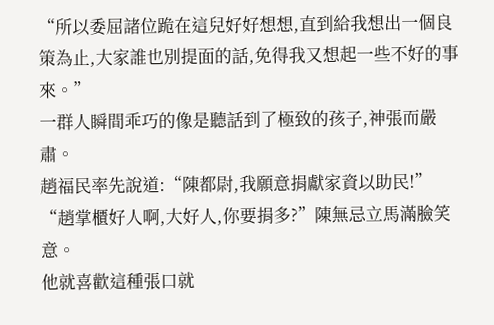“所以委屈諸位跪在這兒好好想想,直到給我想出一個良策為止,大家誰也別提面的話,免得我又想起一些不好的事來。”
一群人瞬間乖巧的像是聽話到了極致的孩子,神張而嚴肅。
趙福民率先說道:“陳都尉,我願意捐獻家資以助民!”
“趙掌櫃好人啊,大好人,你要捐多?”陳無忌立馬滿臉笑意。
他就喜歡這種張口就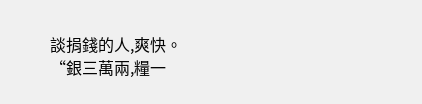談捐錢的人,爽快。
“銀三萬兩,糧一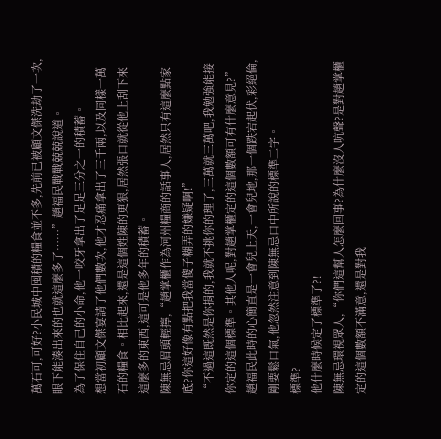萬石可,可好?小民城中囤積的糧食並不多,先前已被顧文傑洗劫了一次,眼下能湊出來的也就這麼多了……”趙福民戰戰兢兢說道。
為了保住自己的小命,他一咬牙拿出了足足三分之一的積蓄。
想當初顧文傑宴請了他們數次,他才忍痛拿出了三千兩,以及同樣一萬石的糧食。相比起來,還是這個姓陳的更狠,居然張口就從他上刮下來這麼多的東西,這可是他多年的積蓄。
陳無忌眉頭輕擰,“趙掌櫃作為河州糧商的話事人,居然只有這麼點家底?你這好像有點把我當傻子糊弄的嫌疑啊!”
“不過這既然是你捐的,我就不挑你的理了,三萬就三萬吧,我勉強能接你定的這個標準。其他人呢,對趙掌櫃定的這個數額可有什麼意見?”
趙福民此時的心簡直是一會兒上天,一會兒地,那一個跌宕起伏,彩絕倫,剛要鬆口氣,他忽然注意到陳無忌口中所說的標準二字。
標準?
他什麼時候定了標準了?!
陳無忌環視眾人,“你們這幫人怎麼回事?為什麼沒人吭聲?是對趙掌櫃定的這個數額不滿意,還是對我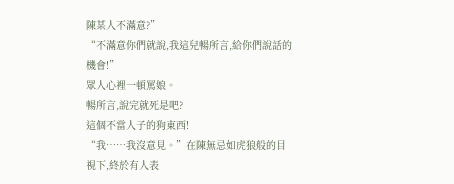陳某人不滿意?”
“不滿意你們就說,我這兒暢所言,給你們說話的機會!”
眾人心裡一頓罵娘。
暢所言,說完就死是吧?
這個不當人子的狗東西!
“我……我沒意見。”在陳無忌如虎狼般的目視下,終於有人表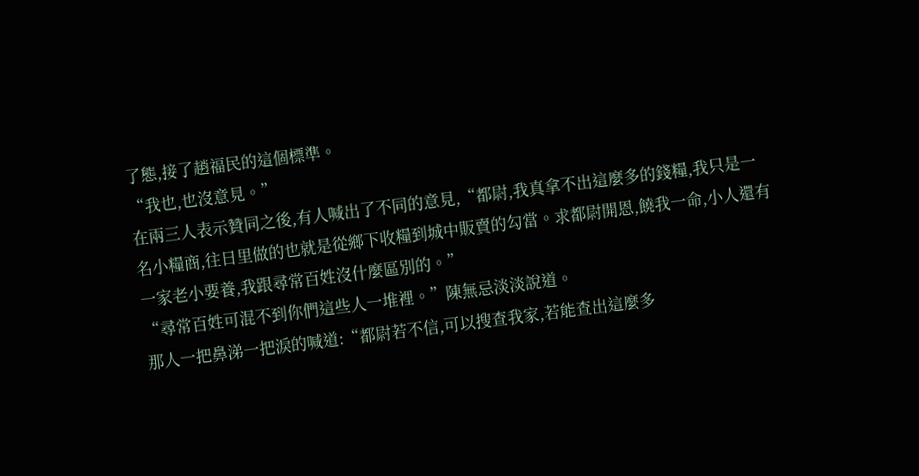了態,接了趙福民的這個標準。
“我也,也沒意見。”
在兩三人表示贊同之後,有人喊出了不同的意見,“都尉,我真拿不出這麼多的錢糧,我只是一名小糧商,往日里做的也就是從鄉下收糧到城中販賣的勾當。求都尉開恩,饒我一命,小人還有一家老小要養,我跟尋常百姓沒什麼區別的。”
“尋常百姓可混不到你們這些人一堆裡。”陳無忌淡淡說道。
那人一把鼻涕一把淚的喊道:“都尉若不信,可以搜查我家,若能查出這麼多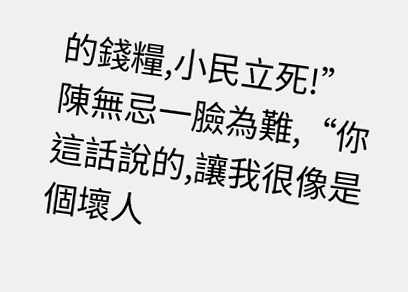的錢糧,小民立死!”
陳無忌一臉為難,“你這話說的,讓我很像是個壞人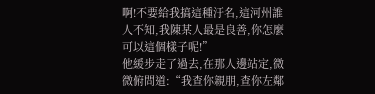啊!不要給我搞這種汙名,這河州誰人不知,我陳某人最是良善,你怎麼可以這個樣子呢!”
他緩步走了過去,在那人邊站定,微微俯問道:“我查你親朋,查你左鄰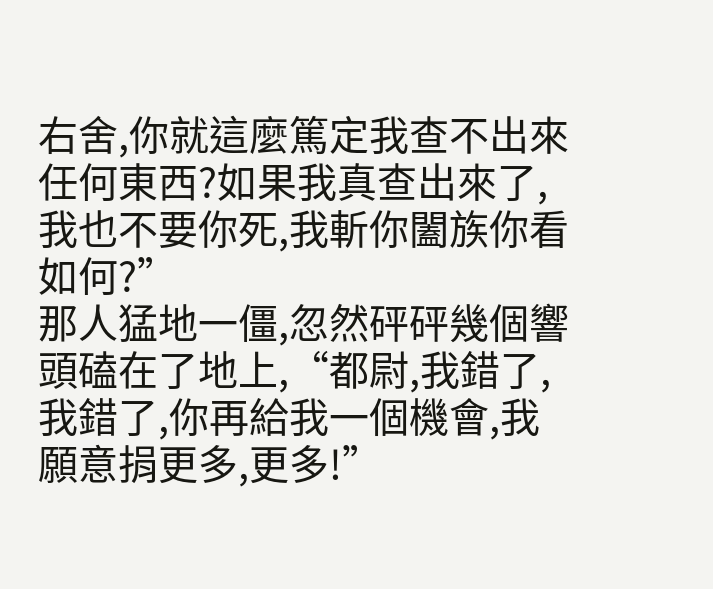右舍,你就這麼篤定我查不出來任何東西?如果我真查出來了,我也不要你死,我斬你闔族你看如何?”
那人猛地一僵,忽然砰砰幾個響頭磕在了地上,“都尉,我錯了,我錯了,你再給我一個機會,我願意捐更多,更多!”